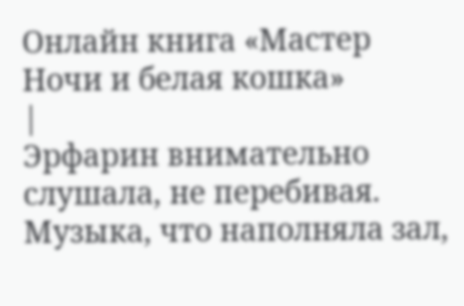Онлайн книга «Мастер Ночи и белая кошка»
|
Эрфарин внимательно слушала, не перебивая. Музыка, что наполняла зал,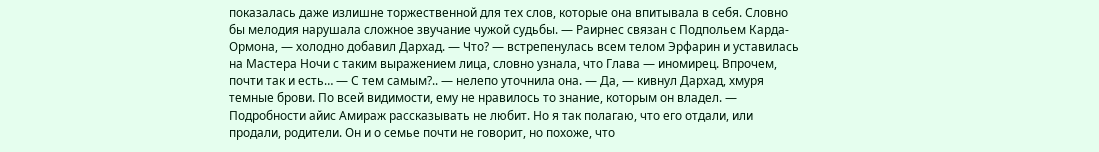показалась даже излишне торжественной для тех слов, которые она впитывала в себя. Словно бы мелодия нарушала сложное звучание чужой судьбы. — Раирнес связан с Подпольем Карда-Ормона, — холодно добавил Дархад. — Что? — встрепенулась всем телом Эрфарин и уставилась на Мастера Ночи с таким выражением лица, словно узнала, что Глава — иномирец. Впрочем, почти так и есть… — С тем самым?.. — нелепо уточнила она. — Да, — кивнул Дархад, хмуря темные брови. По всей видимости, ему не нравилось то знание, которым он владел. — Подробности айис Амираж рассказывать не любит. Но я так полагаю, что его отдали, или продали, родители. Он и о семье почти не говорит, но похоже, что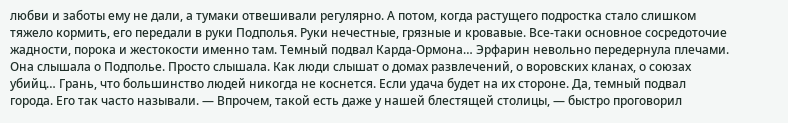любви и заботы ему не дали, а тумаки отвешивали регулярно. А потом, когда растущего подростка стало слишком тяжело кормить, его передали в руки Подполья. Руки нечестные, грязные и кровавые. Все-таки основное сосредоточие жадности, порока и жестокости именно там. Темный подвал Карда-Ормона… Эрфарин невольно передернула плечами. Она слышала о Подполье. Просто слышала. Как люди слышат о домах развлечений, о воровских кланах, о союзах убийц… Грань, что большинство людей никогда не коснется. Если удача будет на их стороне. Да, темный подвал города. Его так часто называли. — Впрочем, такой есть даже у нашей блестящей столицы, — быстро проговорил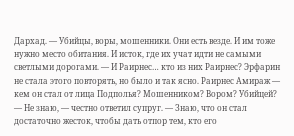Дархад. — Убийцы, воры, мошенники. Они есть везде. И им тоже нужно место обитания. И исток, где их учат идти не самыми светлыми дорогами. — И Раирнес… кто из них Раирнес? Эрфарин не стала этого повторять, но было и так ясно. Раирнес Амираж — кем он стал от лица Подполья? Мошенником? Вором? Убийцей? — Не знаю, — честно ответил супруг. — Знаю, что он стал достаточно жесток, чтобы дать отпор тем, кто его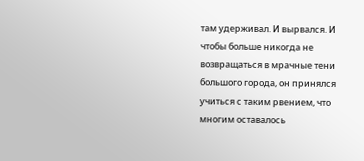там удерживал. И вырвался. И чтобы больше никогда не возвращаться в мрачные тени большого города, он принялся учиться с таким рвением, что многим оставалось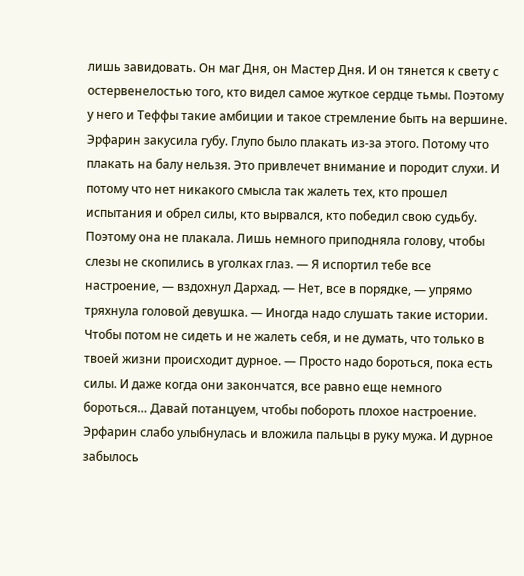лишь завидовать. Он маг Дня, он Мастер Дня. И он тянется к свету с остервенелостью того, кто видел самое жуткое сердце тьмы. Поэтому у него и Теффы такие амбиции и такое стремление быть на вершине. Эрфарин закусила губу. Глупо было плакать из-за этого. Потому что плакать на балу нельзя. Это привлечет внимание и породит слухи. И потому что нет никакого смысла так жалеть тех, кто прошел испытания и обрел силы, кто вырвался, кто победил свою судьбу. Поэтому она не плакала. Лишь немного приподняла голову, чтобы слезы не скопились в уголках глаз. — Я испортил тебе все настроение, — вздохнул Дархад. — Нет, все в порядке, — упрямо тряхнула головой девушка. — Иногда надо слушать такие истории. Чтобы потом не сидеть и не жалеть себя, и не думать, что только в твоей жизни происходит дурное. — Просто надо бороться, пока есть силы. И даже когда они закончатся, все равно еще немного бороться… Давай потанцуем, чтобы побороть плохое настроение. Эрфарин слабо улыбнулась и вложила пальцы в руку мужа. И дурное забылось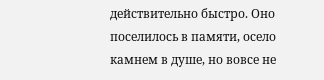действительно быстро. Оно поселилось в памяти, осело камнем в душе, но вовсе не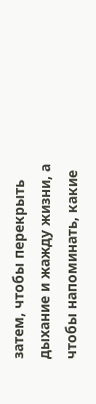затем, чтобы перекрыть дыхание и жажду жизни, а чтобы напоминать, какие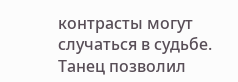контрасты могут случаться в судьбе. Танец позволил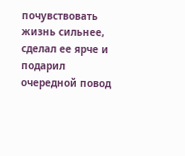почувствовать жизнь сильнее, сделал ее ярче и подарил очередной повод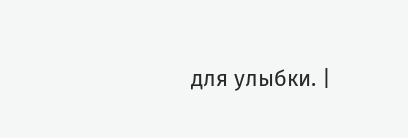для улыбки. |